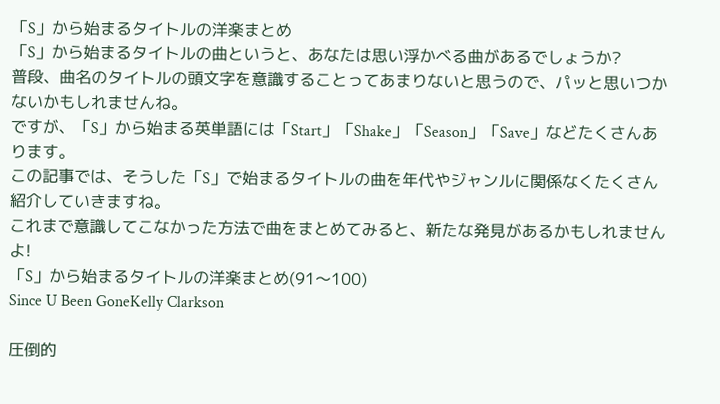「S」から始まるタイトルの洋楽まとめ
「S」から始まるタイトルの曲というと、あなたは思い浮かべる曲があるでしょうか?
普段、曲名のタイトルの頭文字を意識することってあまりないと思うので、パッと思いつかないかもしれませんね。
ですが、「S」から始まる英単語には「Start」「Shake」「Season」「Save」などたくさんあります。
この記事では、そうした「S」で始まるタイトルの曲を年代やジャンルに関係なくたくさん紹介していきますね。
これまで意識してこなかった方法で曲をまとめてみると、新たな発見があるかもしれませんよ!
「S」から始まるタイトルの洋楽まとめ(91〜100)
Since U Been GoneKelly Clarkson

圧倒的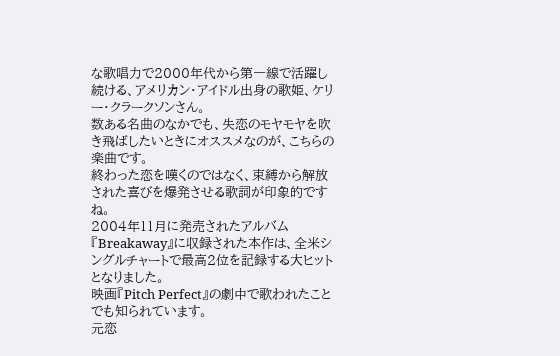な歌唱力で2000年代から第一線で活躍し続ける、アメリカン・アイドル出身の歌姫、ケリー・クラークソンさん。
数ある名曲のなかでも、失恋のモヤモヤを吹き飛ばしたいときにオススメなのが、こちらの楽曲です。
終わった恋を嘆くのではなく、束縛から解放された喜びを爆発させる歌詞が印象的ですね。
2004年11月に発売されたアルバム『Breakaway』に収録された本作は、全米シングルチャートで最高2位を記録する大ヒットとなりました。
映画『Pitch Perfect』の劇中で歌われたことでも知られています。
元恋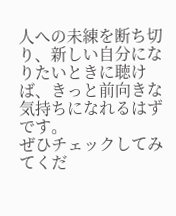人への未練を断ち切り、新しい自分になりたいときに聴けば、きっと前向きな気持ちになれるはずです。
ぜひチェックしてみてくだ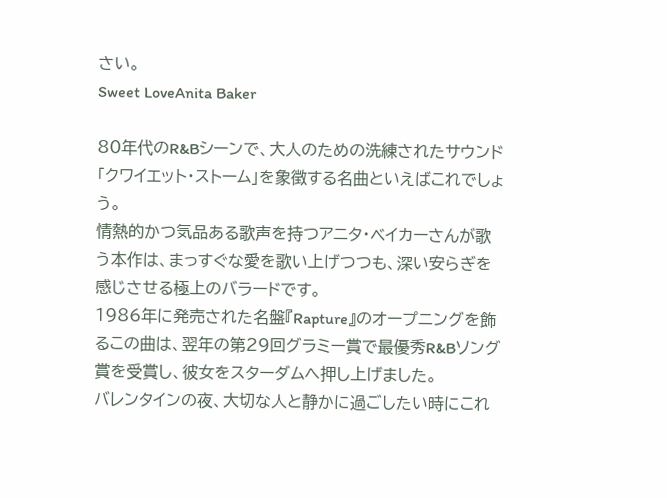さい。
Sweet LoveAnita Baker

80年代のR&Bシーンで、大人のための洗練されたサウンド「クワイエット・ストーム」を象徴する名曲といえばこれでしょう。
情熱的かつ気品ある歌声を持つアニタ・ベイカーさんが歌う本作は、まっすぐな愛を歌い上げつつも、深い安らぎを感じさせる極上のバラードです。
1986年に発売された名盤『Rapture』のオープニングを飾るこの曲は、翌年の第29回グラミー賞で最優秀R&Bソング賞を受賞し、彼女をスターダムへ押し上げました。
バレンタインの夜、大切な人と静かに過ごしたい時にこれ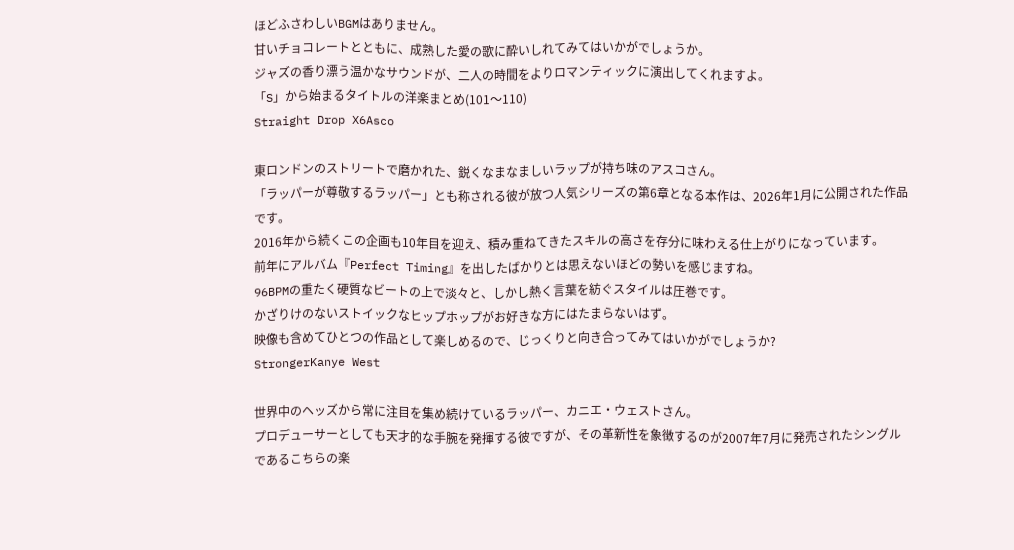ほどふさわしいBGMはありません。
甘いチョコレートとともに、成熟した愛の歌に酔いしれてみてはいかがでしょうか。
ジャズの香り漂う温かなサウンドが、二人の時間をよりロマンティックに演出してくれますよ。
「S」から始まるタイトルの洋楽まとめ(101〜110)
Straight Drop X6Asco

東ロンドンのストリートで磨かれた、鋭くなまなましいラップが持ち味のアスコさん。
「ラッパーが尊敬するラッパー」とも称される彼が放つ人気シリーズの第6章となる本作は、2026年1月に公開された作品です。
2016年から続くこの企画も10年目を迎え、積み重ねてきたスキルの高さを存分に味わえる仕上がりになっています。
前年にアルバム『Perfect Timing』を出したばかりとは思えないほどの勢いを感じますね。
96BPMの重たく硬質なビートの上で淡々と、しかし熱く言葉を紡ぐスタイルは圧巻です。
かざりけのないストイックなヒップホップがお好きな方にはたまらないはず。
映像も含めてひとつの作品として楽しめるので、じっくりと向き合ってみてはいかがでしょうか?
StrongerKanye West

世界中のヘッズから常に注目を集め続けているラッパー、カニエ・ウェストさん。
プロデューサーとしても天才的な手腕を発揮する彼ですが、その革新性を象徴するのが2007年7月に発売されたシングルであるこちらの楽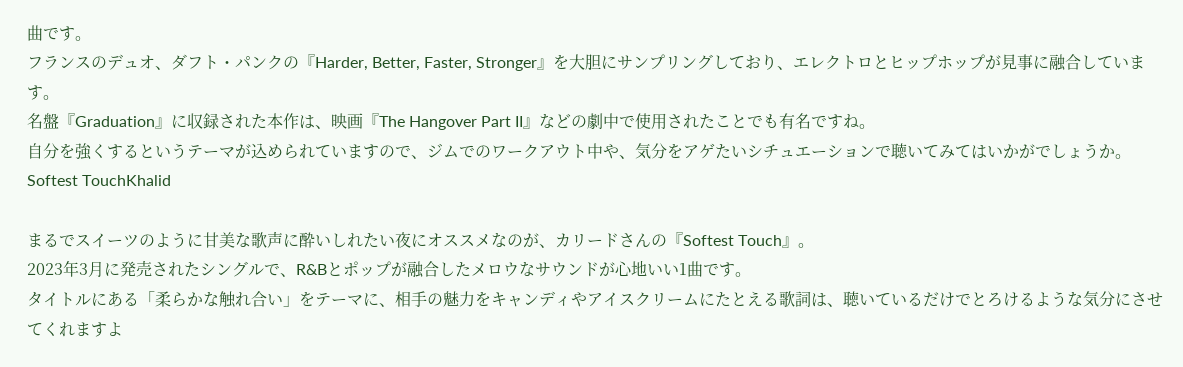曲です。
フランスのデュオ、ダフト・パンクの『Harder, Better, Faster, Stronger』を大胆にサンプリングしており、エレクトロとヒップホップが見事に融合しています。
名盤『Graduation』に収録された本作は、映画『The Hangover Part II』などの劇中で使用されたことでも有名ですね。
自分を強くするというテーマが込められていますので、ジムでのワークアウト中や、気分をアゲたいシチュエーションで聴いてみてはいかがでしょうか。
Softest TouchKhalid

まるでスイーツのように甘美な歌声に酔いしれたい夜にオススメなのが、カリードさんの『Softest Touch』。
2023年3月に発売されたシングルで、R&Bとポップが融合したメロウなサウンドが心地いい1曲です。
タイトルにある「柔らかな触れ合い」をテーマに、相手の魅力をキャンディやアイスクリームにたとえる歌詞は、聴いているだけでとろけるような気分にさせてくれますよ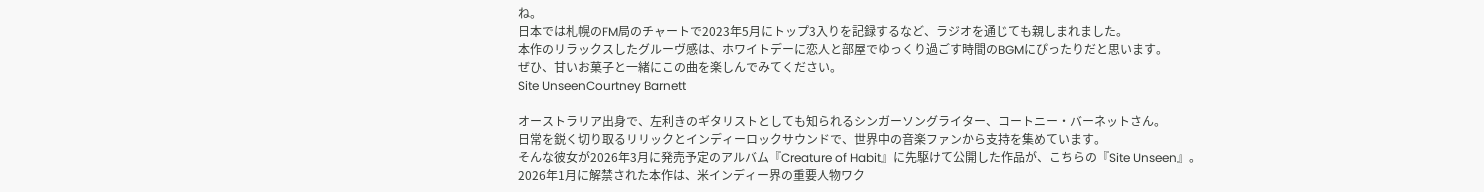ね。
日本では札幌のFM局のチャートで2023年5月にトップ3入りを記録するなど、ラジオを通じても親しまれました。
本作のリラックスしたグルーヴ感は、ホワイトデーに恋人と部屋でゆっくり過ごす時間のBGMにぴったりだと思います。
ぜひ、甘いお菓子と一緒にこの曲を楽しんでみてください。
Site UnseenCourtney Barnett

オーストラリア出身で、左利きのギタリストとしても知られるシンガーソングライター、コートニー・バーネットさん。
日常を鋭く切り取るリリックとインディーロックサウンドで、世界中の音楽ファンから支持を集めています。
そんな彼女が2026年3月に発売予定のアルバム『Creature of Habit』に先駆けて公開した作品が、こちらの『Site Unseen』。
2026年1月に解禁された本作は、米インディー界の重要人物ワク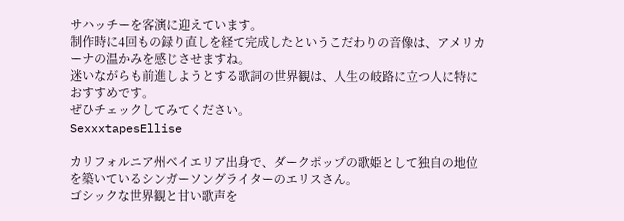サハッチーを客演に迎えています。
制作時に4回もの録り直しを経て完成したというこだわりの音像は、アメリカーナの温かみを感じさせますね。
迷いながらも前進しようとする歌詞の世界観は、人生の岐路に立つ人に特におすすめです。
ぜひチェックしてみてください。
SexxxtapesEllise

カリフォルニア州ベイエリア出身で、ダークポップの歌姫として独自の地位を築いているシンガーソングライターのエリスさん。
ゴシックな世界観と甘い歌声を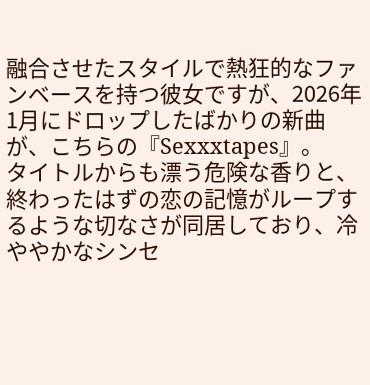融合させたスタイルで熱狂的なファンベースを持つ彼女ですが、2026年1月にドロップしたばかりの新曲が、こちらの『Sexxxtapes』。
タイトルからも漂う危険な香りと、終わったはずの恋の記憶がループするような切なさが同居しており、冷ややかなシンセ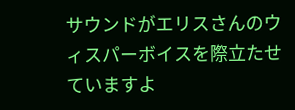サウンドがエリスさんのウィスパーボイスを際立たせていますよ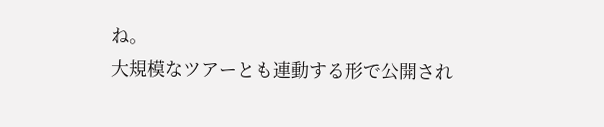ね。
大規模なツアーとも連動する形で公開され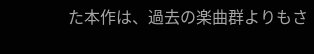た本作は、過去の楽曲群よりもさ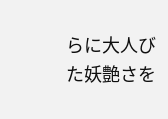らに大人びた妖艶さを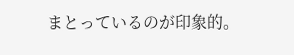まとっているのが印象的。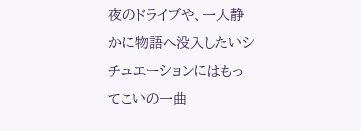夜のドライブや、一人静かに物語へ没入したいシチュエーションにはもってこいの一曲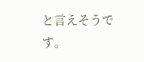と言えそうです。